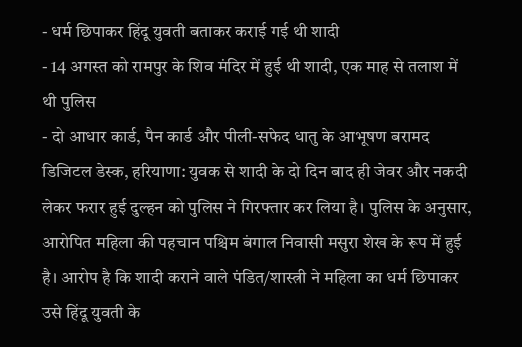- धर्म छिपाकर हिंदू युवती बताकर कराई गई थी शादी
- 14 अगस्त को रामपुर के शिव मंदिर में हुई थी शादी, एक माह से तलाश में थी पुलिस
- दो आधार कार्ड, पैन कार्ड और पीली-सफेद धातु के आभूषण बरामद
डिजिटल डेस्क, हरियाणा: युवक से शादी के दो दिन बाद ही जेवर और नकदी लेकर फरार हुई दुल्हन को पुलिस ने गिरफ्तार कर लिया है। पुलिस के अनुसार, आरोपित महिला की पहचान पश्चिम बंगाल निवासी मसुरा शेख के रूप में हुई है। आरोप है कि शादी कराने वाले पंडित/शास्त्री ने महिला का धर्म छिपाकर उसे हिंदू युवती के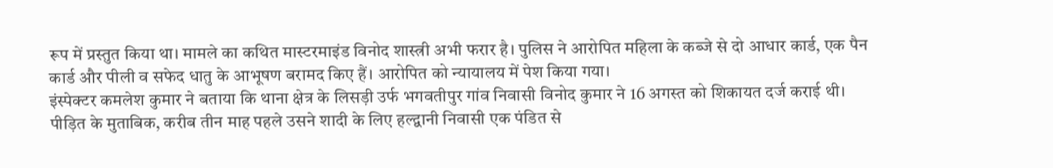रूप में प्रस्तुत किया था। मामले का कथित मास्टरमाइंड विनोद शास्त्री अभी फरार है। पुलिस ने आरोपित महिला के कब्जे से दो आधार कार्ड, एक पैन कार्ड और पीली व सफेद धातु के आभूषण बरामद किए हैं। आरोपित को न्यायालय में पेश किया गया।
इंस्पेक्टर कमलेश कुमार ने बताया कि थाना क्षेत्र के लिसड़ी उर्फ भगवतीपुर गांव निवासी विनोद कुमार ने 16 अगस्त को शिकायत दर्ज कराई थी। पीड़ित के मुताबिक, करीब तीन माह पहले उसने शादी के लिए हल्द्वानी निवासी एक पंडित से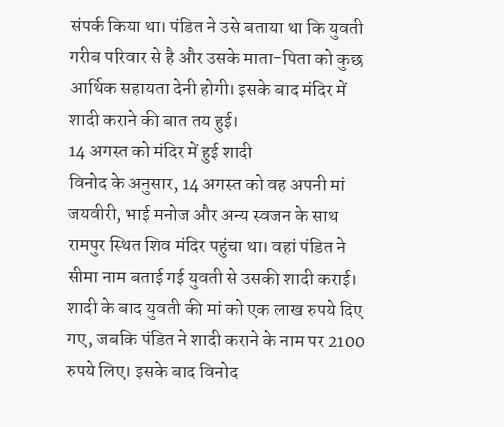संपर्क किया था। पंडित ने उसे बताया था कि युवती गरीब परिवार से है और उसके माता-पिता को कुछ आर्थिक सहायता देनी होगी। इसके बाद मंदिर में शादी कराने की बात तय हुई।
14 अगस्त को मंदिर में हुई शादी
विनोद के अनुसार, 14 अगस्त को वह अपनी मां जयवीरी, भाई मनोज और अन्य स्वजन के साथ रामपुर स्थित शिव मंदिर पहुंचा था। वहां पंडित ने सीमा नाम बताई गई युवती से उसकी शादी कराई। शादी के बाद युवती की मां को एक लाख रुपये दिए गए, जबकि पंडित ने शादी कराने के नाम पर 2100 रुपये लिए। इसके बाद विनोद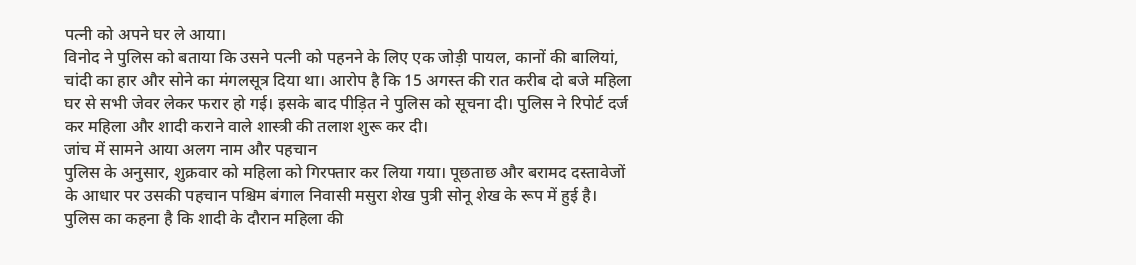पत्नी को अपने घर ले आया।
विनोद ने पुलिस को बताया कि उसने पत्नी को पहनने के लिए एक जोड़ी पायल, कानों की बालियां, चांदी का हार और सोने का मंगलसूत्र दिया था। आरोप है कि 15 अगस्त की रात करीब दो बजे महिला घर से सभी जेवर लेकर फरार हो गई। इसके बाद पीड़ित ने पुलिस को सूचना दी। पुलिस ने रिपोर्ट दर्ज कर महिला और शादी कराने वाले शास्त्री की तलाश शुरू कर दी।
जांच में सामने आया अलग नाम और पहचान
पुलिस के अनुसार, शुक्रवार को महिला को गिरफ्तार कर लिया गया। पूछताछ और बरामद दस्तावेजों के आधार पर उसकी पहचान पश्चिम बंगाल निवासी मसुरा शेख पुत्री सोनू शेख के रूप में हुई है। पुलिस का कहना है कि शादी के दौरान महिला की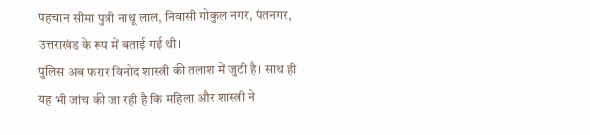पहचान सीमा पुत्री नाथू लाल, निवासी गोकुल नगर, पंतनगर, उत्तराखंड के रूप में बताई गई थी।
पुलिस अब फरार विनोद शास्त्री की तलाश में जुटी है। साथ ही यह भी जांच की जा रही है कि महिला और शास्त्री ने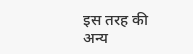इस तरह की अन्य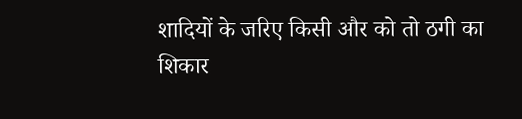शादियों के जरिए किसी और को तो ठगी का शिकार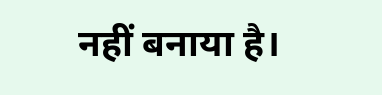नहीं बनाया है।